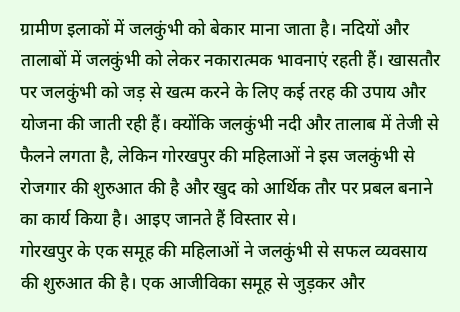ग्रामीण इलाकों में जलकुंभी को बेकार माना जाता है। नदियों और तालाबों में जलकुंभी को लेकर नकारात्मक भावनाएं रहती हैं। खासतौर पर जलकुंभी को जड़ से खत्म करने के लिए कई तरह की उपाय और योजना की जाती रही हैं। क्योंकि जलकुंभी नदी और तालाब में तेजी से फैलने लगता है, लेकिन गोरखपुर की महिलाओं ने इस जलकुंभी से रोजगार की शुरुआत की है और खुद को आर्थिक तौर पर प्रबल बनाने का कार्य किया है। आइए जानते हैं विस्तार से।
गोरखपुर के एक समूह की महिलाओं ने जलकुंभी से सफल व्यवसाय की शुरुआत की है। एक आजीविका समूह से जुड़कर और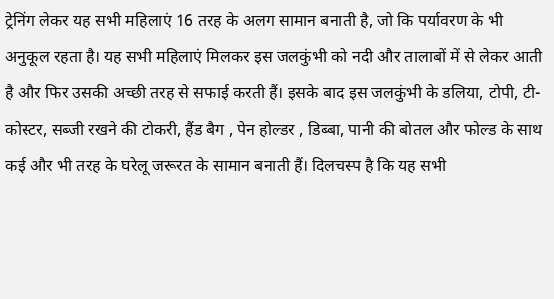ट्रेनिंग लेकर यह सभी महिलाएं 16 तरह के अलग सामान बनाती है, जो कि पर्यावरण के भी अनुकूल रहता है। यह सभी महिलाएं मिलकर इस जलकुंभी को नदी और तालाबों में से लेकर आती है और फिर उसकी अच्छी तरह से सफाई करती हैं। इसके बाद इस जलकुंभी के डलिया, टोपी, टी- कोस्टर, सब्जी रखने की टोकरी, हैंड बैग , पेन होल्डर , डिब्बा, पानी की बोतल और फोल्ड के साथ कई और भी तरह के घरेलू जरूरत के सामान बनाती हैं। दिलचस्प है कि यह सभी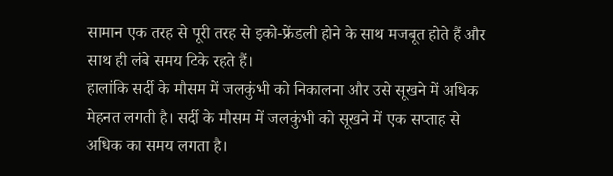सामान एक तरह से पूरी तरह से इको-फ्रेंडली होने के साथ मजबूत होते हैं और साथ ही लंबे समय टिके रहते हैं।
हालांकि सर्दी के मौसम में जलकुंभी को निकालना और उसे सूखने में अधिक मेहनत लगती है। सर्दी के मौसम में जलकुंभी को सूखने में एक सप्ताह से अधिक का समय लगता है।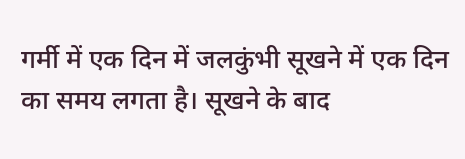गर्मी में एक दिन में जलकुंभी सूखने में एक दिन का समय लगता है। सूखने के बाद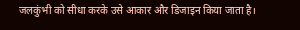जलकुंभी को सीधा करके उसे आकार और डिजाइन किया जाता है।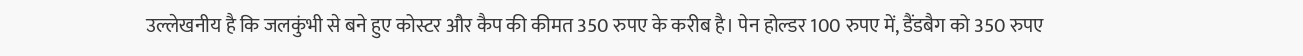उल्लेखनीय है कि जलकुंभी से बने हुए कोस्टर और कैप की कीमत 350 रुपए के करीब है। पेन होल्डर 100 रुपए में, डैंडबैग को 350 रुपए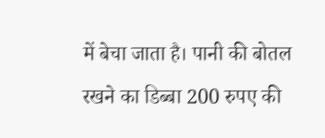में बेचा जाता है। पानी की बोतल रखने का डिब्बा 200 रुपए की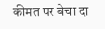कीमत पर बेचा दा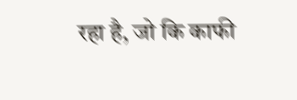रहा है, जो कि काफी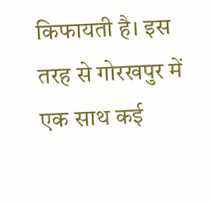किफायती है। इस तरह से गोरखपुर में एक साथ कई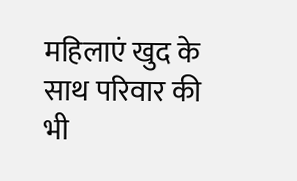महिलाएं खुद के साथ परिवार की भी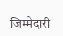जिम्मेदारी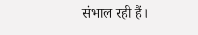संभाल रही हैं।